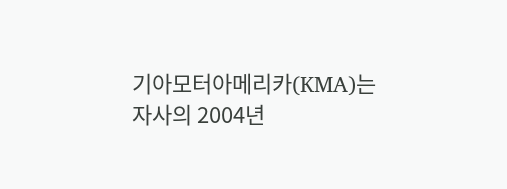기아모터아메리카(KMA)는 자사의 2004년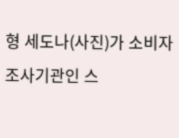형 세도나(사진)가 소비자조사기관인 스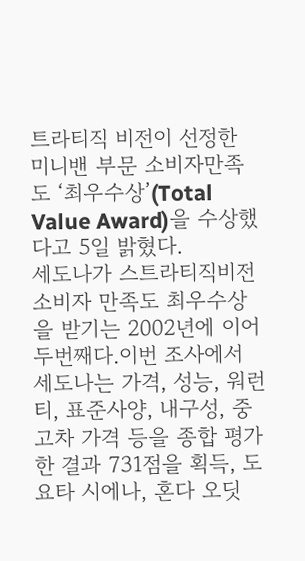트라티직 비전이 선정한 미니밴 부문 소비자만족도 ‘최우수상’(Total Value Award)을 수상했다고 5일 밝혔다.
세도나가 스트라티직비전 소비자 만족도 최우수상을 받기는 2002년에 이어 두번째다.이번 조사에서 세도나는 가격, 성능, 워런티, 표준사양, 내구성, 중고차 가격 등을 종합 평가한 결과 731점을 획득, 도요타 시에나, 혼다 오딧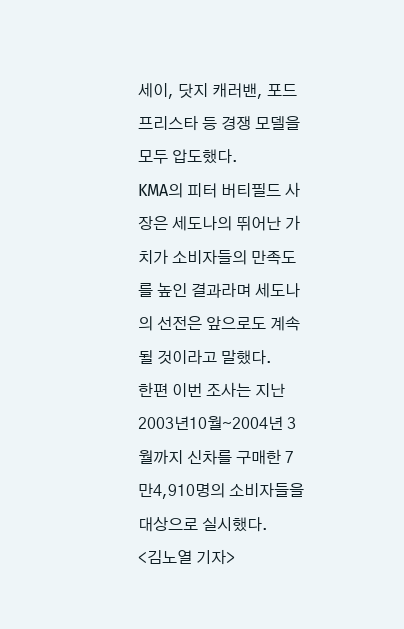세이, 닷지 캐러밴, 포드 프리스타 등 경쟁 모델을 모두 압도했다.
KMA의 피터 버티필드 사장은 세도나의 뛰어난 가치가 소비자들의 만족도를 높인 결과라며 세도나의 선전은 앞으로도 계속될 것이라고 말했다.
한편 이번 조사는 지난 2003년10월∼2004년 3월까지 신차를 구매한 7만4,910명의 소비자들을 대상으로 실시했다.
<김노열 기자>